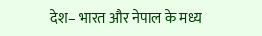देश– भारत और नेपाल के मध्य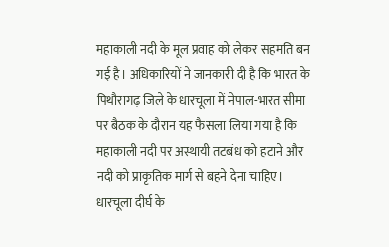महाकाली नदी के मूल प्रवाह को लेकर सहमति बन गई है। अधिकारियों ने जानकारी दी है कि भारत के पिथौरागढ़ जिले के धारचूला में नेपाल-भारत सीमा पर बैठक के दौरान यह फैसला लिया गया है कि महाकाली नदी पर अस्थायी तटबंध को हटाने और नदी को प्राकृतिक मार्ग से बहने देना चाहिए।
धारचूला दीर्घ के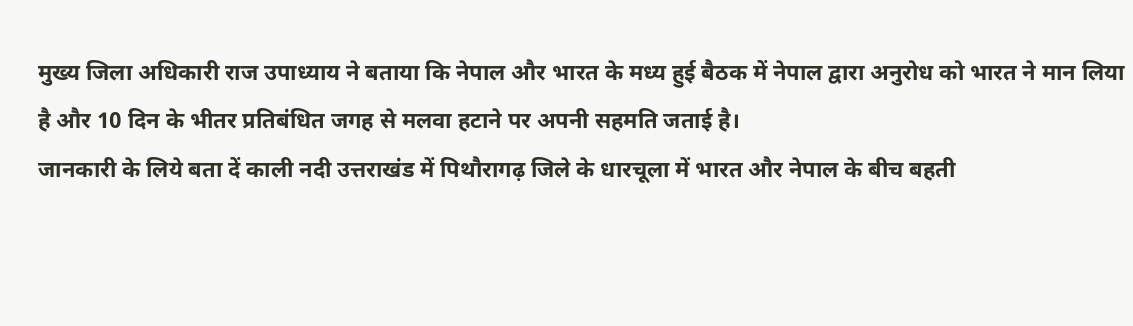मुख्य जिला अधिकारी राज उपाध्याय ने बताया कि नेपाल और भारत के मध्य हुई बैठक में नेपाल द्वारा अनुरोध को भारत ने मान लिया है और 10 दिन के भीतर प्रतिबंधित जगह से मलवा हटाने पर अपनी सहमति जताई है।
जानकारी के लिये बता दें काली नदी उत्तराखंड में पिथौरागढ़ जिले के धारचूला में भारत और नेपाल के बीच बहती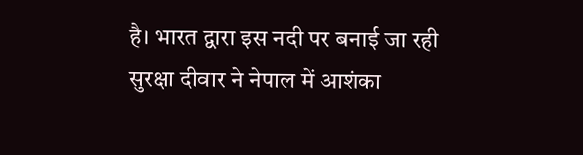है। भारत द्वारा इस नदी पर बनाई जा रही सुरक्षा दीवार ने नेपाल में आशंका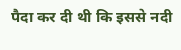पैदा कर दी थी कि इससे नदी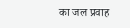का जल प्रवाह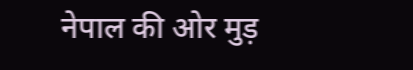नेपाल की ओर मुड़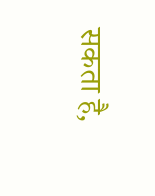सकता है,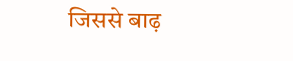जिससे बाढ़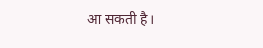आ सकती है।